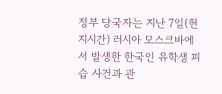정부 당국자는 지난 7일(현지시간) 러시아 모스크바에서 발생한 한국인 유학생 피습 사건과 관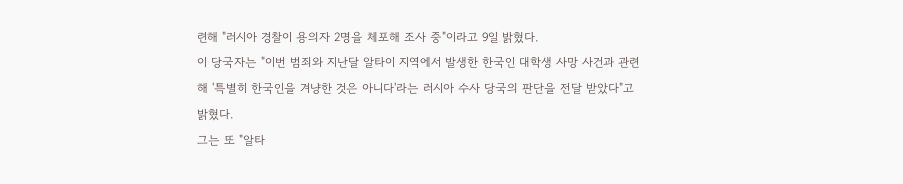련해 "러시아 경찰이 용의자 2명을 체포해 조사 중"이라고 9일 밝혔다.
이 당국자는 "이번 범죄와 지난달 알타이 지역에서 발생한 한국인 대학생 사망 사건과 관련해 '특별히 한국인을 겨냥한 것은 아니다'라는 러시아 수사 당국의 판단을 전달 받았다"고 밝혔다.
그는 또 "알타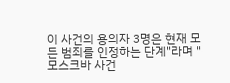이 사건의 용의자 3명은 현재 모든 범죄를 인정하는 단계"라며 "모스크바 사건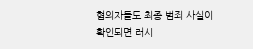혐의자들도 최종 범죄 사실이 확인되면 러시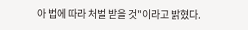아 법에 따라 처벌 받을 것"이라고 밝혔다.